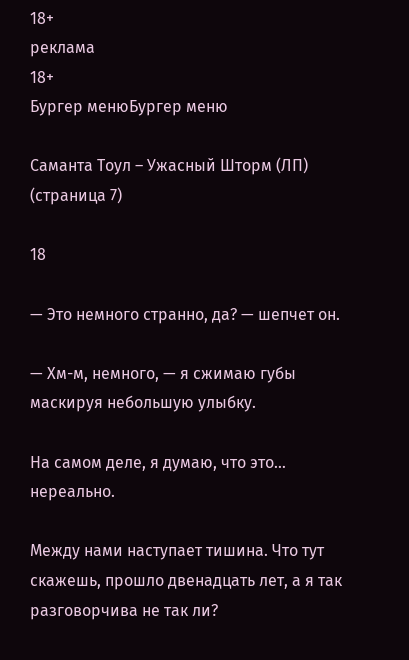18+
реклама
18+
Бургер менюБургер меню

Саманта Тоул – Ужасный Шторм (ЛП) (страница 7)

18

— Это немного странно, да? — шепчет он.

— Хм-м, немного, — я сжимаю губы маскируя небольшую улыбку.

На самом деле, я думаю, что это… нереально.

Между нами наступает тишина. Что тут скажешь, прошло двенадцать лет, а я так разговорчива не так ли?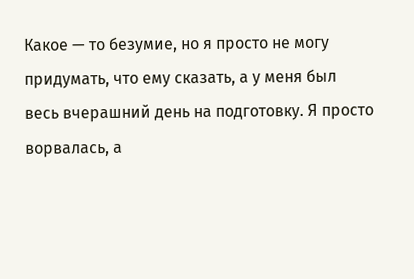Какое — то безумие, но я просто не могу придумать, что ему сказать, а у меня был весь вчерашний день на подготовку. Я просто ворвалась, а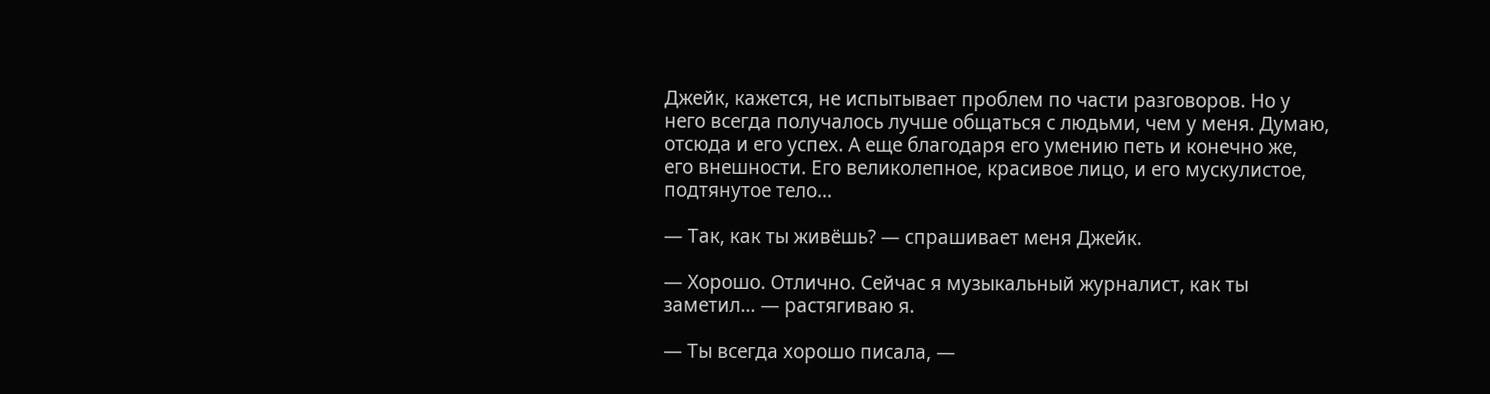Джейк, кажется, не испытывает проблем по части разговоров. Но у него всегда получалось лучше общаться с людьми, чем у меня. Думаю, отсюда и его успех. А еще благодаря его умению петь и конечно же, его внешности. Его великолепное, красивое лицо, и его мускулистое, подтянутое тело…

— Так, как ты живёшь? — спрашивает меня Джейк.

— Хорошо. Отлично. Сейчас я музыкальный журналист, как ты заметил… — растягиваю я.

— Ты всегда хорошо писала, —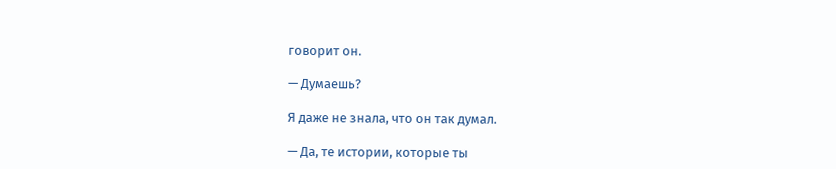говорит он.

— Думаешь?

Я даже не знала, что он так думал.

— Да, те истории, которые ты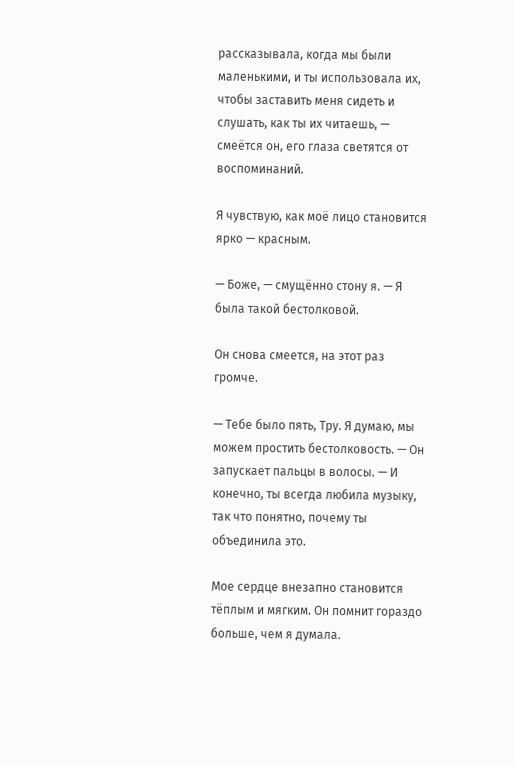рассказывала, когда мы были маленькими, и ты использовала их, чтобы заставить меня сидеть и слушать, как ты их читаешь, — смеётся он, его глаза светятся от воспоминаний.

Я чувствую, как моё лицо становится ярко — красным.

— Боже, — смущённо стону я. — Я была такой бестолковой.

Он снова смеется, на этот раз громче.

— Тебе было пять, Тру. Я думаю, мы можем простить бестолковость. — Он запускает пальцы в волосы. — И конечно, ты всегда любила музыку, так что понятно, почему ты объединила это.

Мое сердце внезапно становится тёплым и мягким. Он помнит гораздо больше, чем я думала.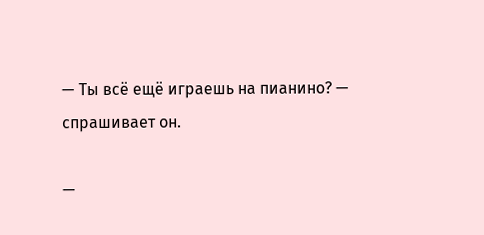— Ты всё ещё играешь на пианино? — спрашивает он.

—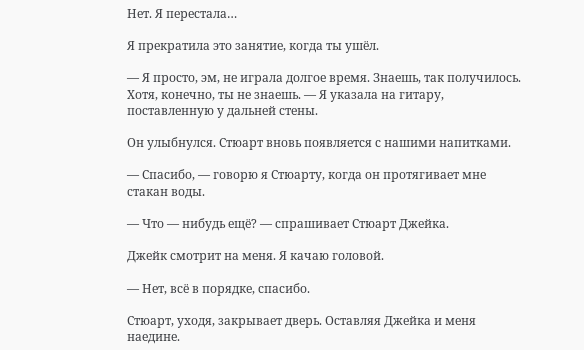Нет. Я перестала…

Я прекратила это занятие, когда ты ушёл.

— Я просто, эм, не играла долгое время. Знаешь, так получилось. Хотя, конечно, ты не знаешь. — Я указала на гитару, поставленную у дальней стены.

Он улыбнулся. Стюарт вновь появляется с нашими напитками.

— Спасибо, — говорю я Стюарту, когда он протягивает мне стакан воды.

— Что — нибудь ещё? — спрашивает Стюарт Джейка.

Джейк смотрит на меня. Я качаю головой.

— Нет, всё в порядке, спасибо.

Стюарт, уходя, закрывает дверь. Оставляя Джейка и меня наедине.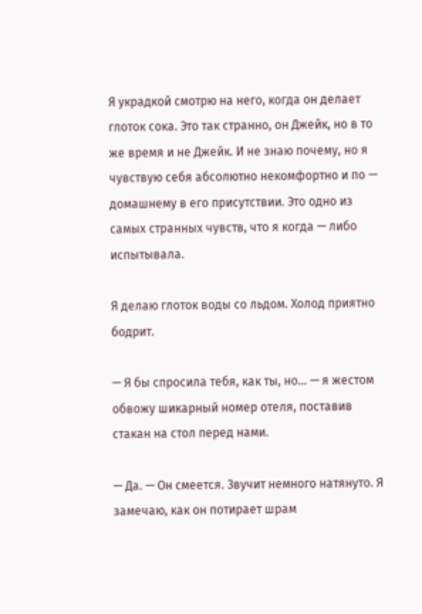Я украдкой смотрю на него, когда он делает глоток сока. Это так странно, он Джейк, но в то же время и не Джейк. И не знаю почему, но я чувствую себя абсолютно некомфортно и по — домашнему в его присутствии. Это одно из самых странных чувств, что я когда — либо испытывала.

Я делаю глоток воды со льдом. Холод приятно бодрит.

— Я бы спросила тебя, как ты, но… — я жестом обвожу шикарный номер отеля, поставив стакан на стол перед нами.

— Да. — Он смеется. Звучит немного натянуто. Я замечаю, как он потирает шрам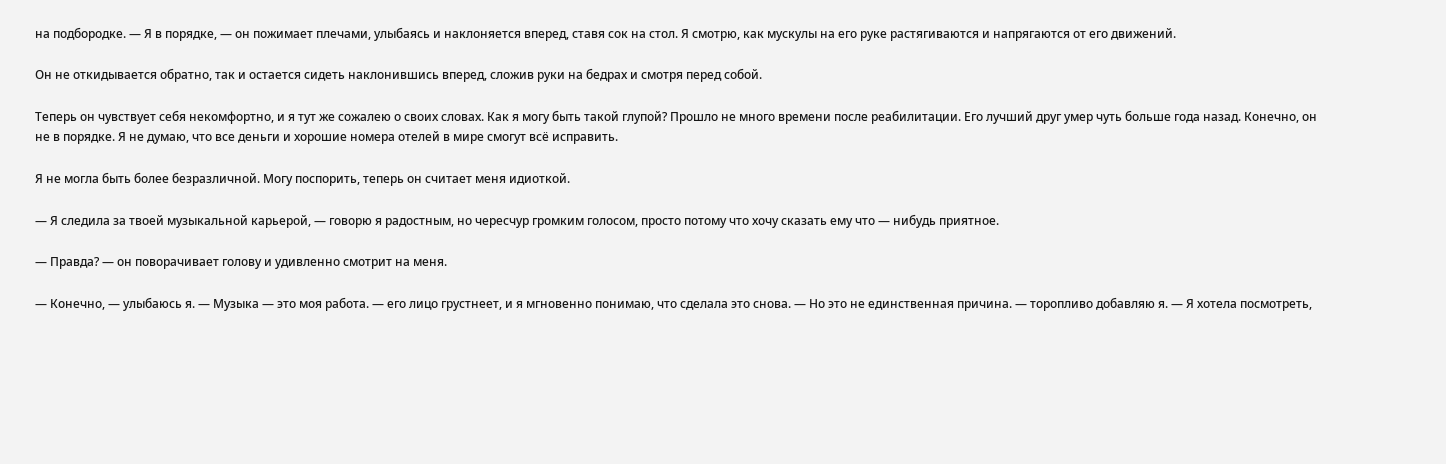на подбородке. — Я в порядке, — он пожимает плечами, улыбаясь и наклоняется вперед, ставя сок на стол. Я смотрю, как мускулы на его руке растягиваются и напрягаются от его движений.

Он не откидывается обратно, так и остается сидеть наклонившись вперед, сложив руки на бедрах и смотря перед собой.

Теперь он чувствует себя некомфортно, и я тут же сожалею о своих словах. Как я могу быть такой глупой? Прошло не много времени после реабилитации. Его лучший друг умер чуть больше года назад. Конечно, он не в порядке. Я не думаю, что все деньги и хорошие номера отелей в мире смогут всё исправить.

Я не могла быть более безразличной. Могу поспорить, теперь он считает меня идиоткой.

— Я следила за твоей музыкальной карьерой, — говорю я радостным, но чересчур громким голосом, просто потому что хочу сказать ему что — нибудь приятное.

— Правда? — он поворачивает голову и удивленно смотрит на меня.

— Конечно, — улыбаюсь я. — Музыка — это моя работа. — его лицо грустнеет, и я мгновенно понимаю, что сделала это снова. — Но это не единственная причина. — торопливо добавляю я. — Я хотела посмотреть,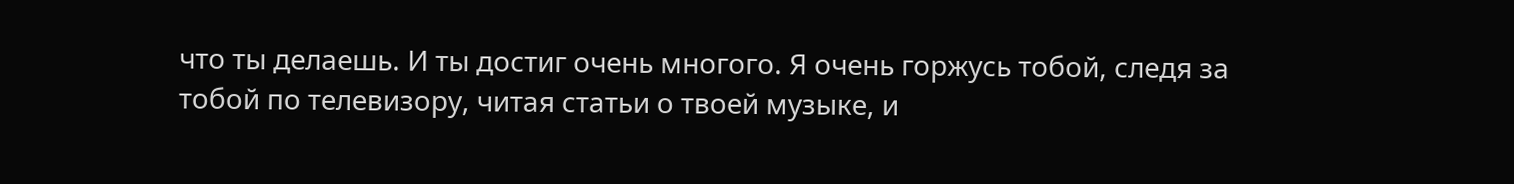что ты делаешь. И ты достиг очень многого. Я очень горжусь тобой, следя за тобой по телевизору, читая статьи о твоей музыке, и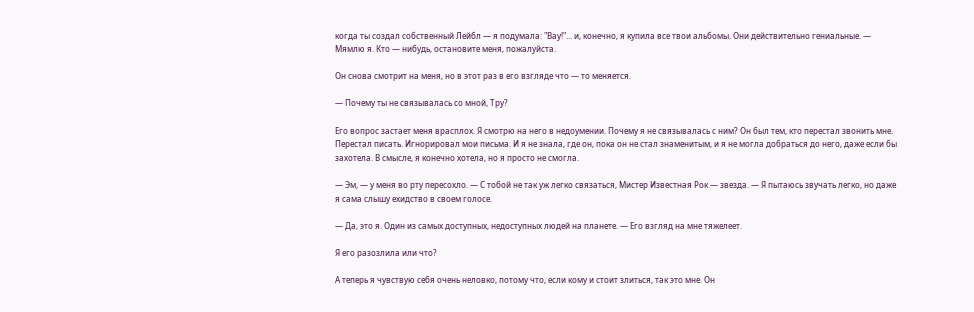когда ты создал собственный Лейбл — я подумала: "Вау!"… и, конечно, я купила все твои альбомы. Они действительно гениальные. — Мямлю я. Кто — нибудь, остановите меня, пожалуйста.

Он снова смотрит на меня, но в этот раз в его взгляде что — то меняется.

— Почему ты не связывалась со мной, Тру?

Его вопрос застает меня врасплох. Я смотрю на него в недоумении. Почему я не связывалась с ним? Он был тем, кто перестал звонить мне. Перестал писать. Игнорировал мои письма. И я не знала, где он, пока он не стал знаменитым, и я не могла добраться до него, даже если бы захотела. В смысле, я конечно хотела, но я просто не смогла.

— Эм, — у меня во рту пересохло. — С тобой не так уж легко связаться, Мистер Известная Рок — звезда. — Я пытаюсь звучать легко, но даже я сама слышу ехидство в своем голосе.

— Да, это я. Один из самых доступных, недоступных людей на планете. — Его взгляд на мне тяжелеет.

Я его разозлила или что?

А теперь я чувствую себя очень неловко, потому что, если кому и стоит злиться, так это мне. Он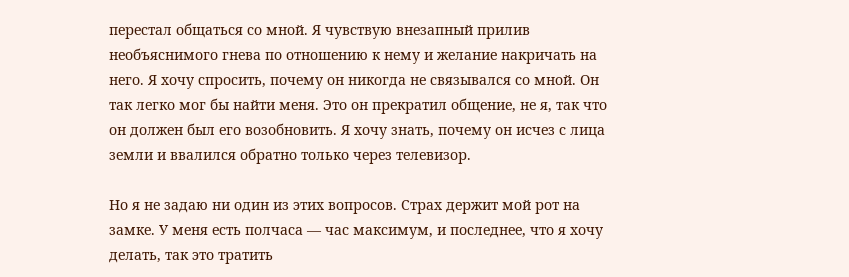перестал общаться со мной. Я чувствую внезапный прилив необъяснимого гнева по отношению к нему и желание накричать на него. Я хочу спросить, почему он никогда не связывался со мной. Он так легко мог бы найти меня. Это он прекратил общение, не я, так что он должен был его возобновить. Я хочу знать, почему он исчез с лица земли и ввалился обратно только через телевизор.

Но я не задаю ни один из этих вопросов. Страх держит мой рот на замке. У меня есть полчаса — час максимум, и последнее, что я хочу делать, так это тратить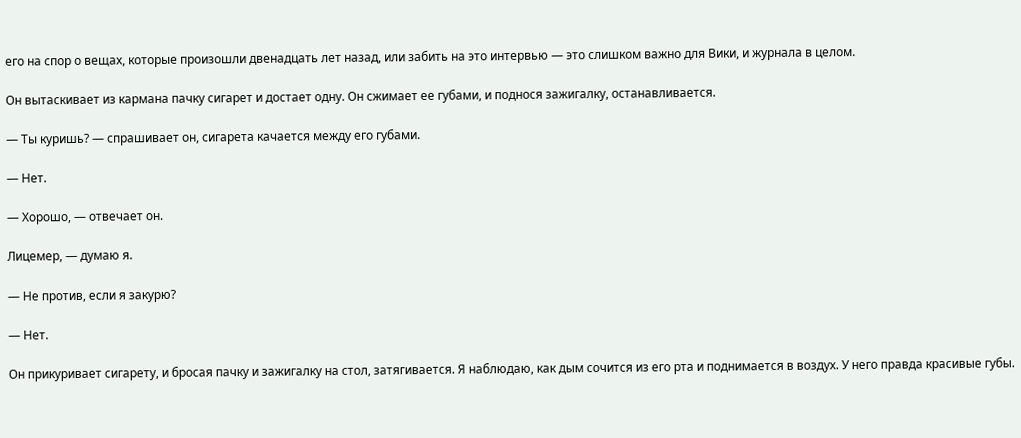его на спор о вещах, которые произошли двенадцать лет назад, или забить на это интервью — это слишком важно для Вики, и журнала в целом.

Он вытаскивает из кармана пачку сигарет и достает одну. Он сжимает ее губами, и поднося зажигалку, останавливается.

— Ты куришь? — спрашивает он, сигарета качается между его губами.

— Нет.

— Хорошо, — отвечает он.

Лицемер, — думаю я.

— Не против, если я закурю?

— Нет.

Он прикуривает сигарету, и бросая пачку и зажигалку на стол, затягивается. Я наблюдаю, как дым сочится из его рта и поднимается в воздух. У него правда красивые губы.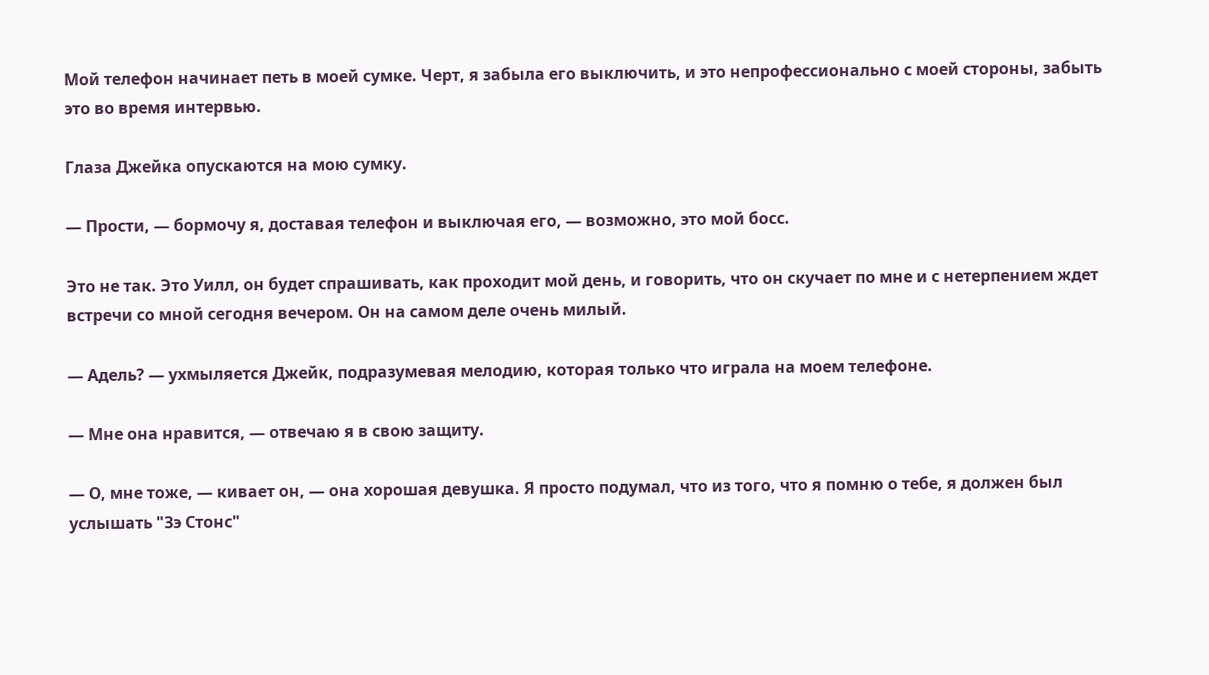Мой телефон начинает петь в моей сумке. Черт, я забыла его выключить, и это непрофессионально с моей стороны, забыть это во время интервью.

Глаза Джейка опускаются на мою сумку.

— Прости, — бормочу я, доставая телефон и выключая его, — возможно, это мой босс.

Это не так. Это Уилл, он будет спрашивать, как проходит мой день, и говорить, что он скучает по мне и с нетерпением ждет встречи со мной сегодня вечером. Он на самом деле очень милый.

— Адель? — ухмыляется Джейк, подразумевая мелодию, которая только что играла на моем телефоне.

— Мне она нравится, — отвечаю я в свою защиту.

— О, мне тоже, — кивает он, — она хорошая девушка. Я просто подумал, что из того, что я помню о тебе, я должен был услышать "Зэ Стонс"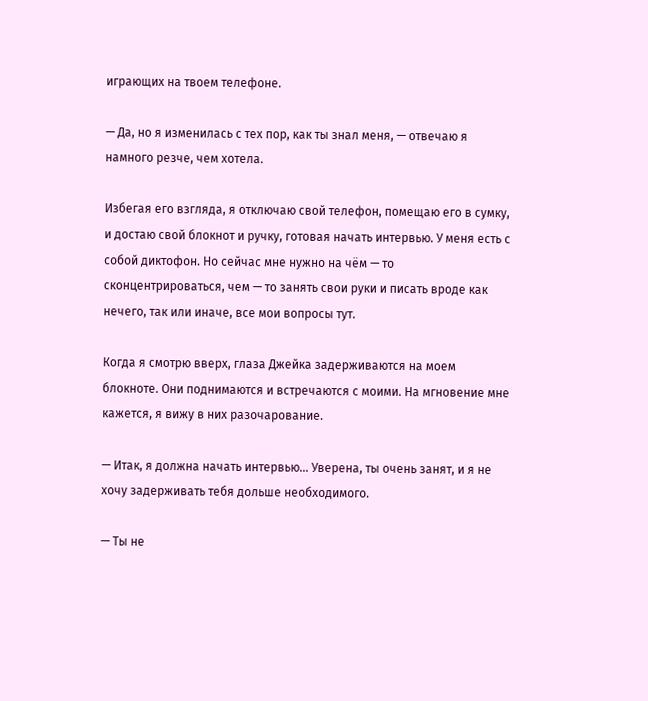играющих на твоем телефоне.

— Да, но я изменилась с тех пор, как ты знал меня, — отвечаю я намного резче, чем хотела.

Избегая его взгляда, я отключаю свой телефон, помещаю его в сумку, и достаю свой блокнот и ручку, готовая начать интервью. У меня есть с собой диктофон. Но сейчас мне нужно на чём — то сконцентрироваться, чем — то занять свои руки и писать вроде как нечего, так или иначе, все мои вопросы тут.

Когда я смотрю вверх, глаза Джейка задерживаются на моем блокноте. Они поднимаются и встречаются с моими. На мгновение мне кажется, я вижу в них разочарование.

— Итак, я должна начать интервью… Уверена, ты очень занят, и я не хочу задерживать тебя дольше необходимого.

— Ты не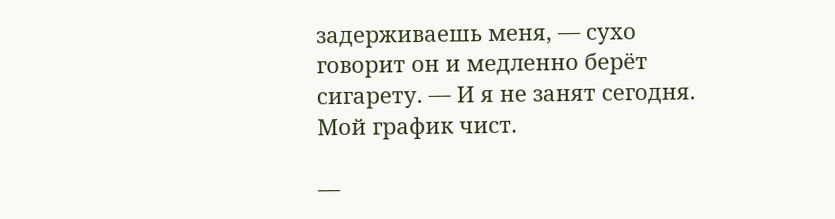задерживаешь меня, — сухо говорит он и медленно берёт сигарету. — И я не занят сегодня. Мой график чист.

—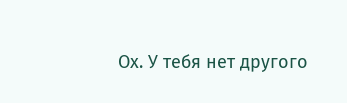Ох. У тебя нет другого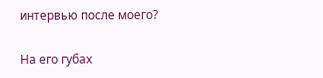интервью после моего?

На его губах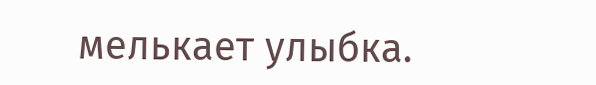мелькает улыбка.